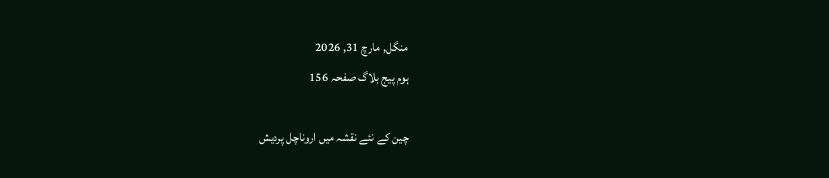منگل, مارچ 31, 2026
ہوم پیج بلاگ صفحہ 156

چین کے نئے نقشہ میں اروناچل پردیش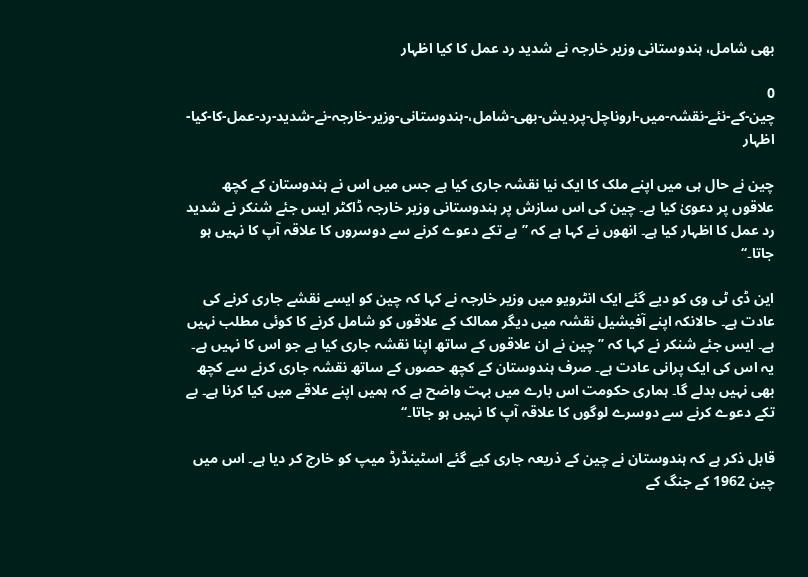بھی شامل، ہندوستانی وزیر خارجہ نے شدید رد عمل کا کیا اظہار

0
چین-کے-نئے-نقشہ-میں-اروناچل-پردیش-بھی-شامل،-ہندوستانی-وزیر-خارجہ-نے-شدید-رد-عمل-کا-کیا-اظہار

چین نے حال ہی میں اپنے ملک کا ایک نیا نقشہ جاری کیا ہے جس میں اس نے ہندوستان کے کچھ علاقوں پر دعویٰ کیا ہے۔ چین کی اس سازش پر ہندوستانی وزیر خارجہ ڈاکٹر ایس جئے شنکر نے شدید رد عمل کا اظہار کیا ہے۔ انھوں نے کہا ہے کہ ’’بے تکے دعوے کرنے سے دوسروں کا علاقہ آپ کا نہیں ہو جاتا۔‘‘

این ڈی ٹی وی کو دیے گئے ایک انٹرویو میں وزیر خارجہ نے کہا کہ چین کو ایسے نقشے جاری کرنے کی عادت ہے۔ حالانکہ اپنے آفیشیل نقشہ میں دیگر ممالک کے علاقوں کو شامل کرنے کا کوئی مطلب نہیں ہے۔ ایس جئے شنکر نے کہا کہ ’’چین نے ان علاقوں کے ساتھ اپنا نقشہ جاری کیا ہے جو اس کا نہیں ہے۔ یہ اس کی ایک پرانی عادت ہے۔ صرف ہندوستان کے کچھ حصوں کے ساتھ نقشہ جاری کرنے سے کچھ بھی نہیں بدلے گا۔ ہماری حکومت اس بارے میں بہت واضح ہے کہ ہمیں اپنے علاقے میں کیا کرنا ہے۔ بے تکے دعوے کرنے سے دوسرے لوگوں کا علاقہ آپ کا نہیں ہو جاتا۔‘‘

قابل ذکر ہے کہ ہندوستان نے چین کے ذریعہ جاری کیے گئے اسٹینڈرڈ میپ کو خارج کر دیا ہے۔ اس میں چین 1962 کے جنگ کے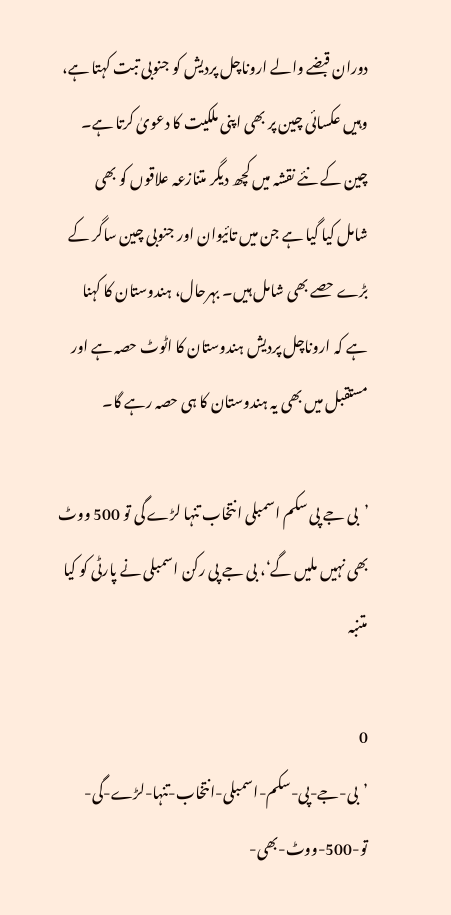دوران قبضے والے اروناچل پردیش کو جنوبی تبت کہتا ہے، وہیں عکسائی چین پر بھی اپنی ملکیت کا دعویٰ کرتا ہے۔ چین کے نئے نقشہ میں کچھ دیگر متنازعہ علاقوں کو بھی شامل کیا گیا ہے جن میں تائیوان اور جنوبی چین ساگر کے بڑے حصے بھی شامل ہیں۔ بہرحال، ہندوستان کا کہنا ہے کہ اروناچل پردیش ہندوستان کا اٹوٹ حصہ ہے اور مستقبل میں بھی یہ ہندوستان کا ہی حصہ رہے گا۔

’بی جے پی سکم اسمبلی انتخاب تنہا لڑے گی تو 500 ووٹ بھی نہیں ملیں گے‘، بی جے پی رکن اسمبلی نے پارٹی کو کیا متنبہ

0
’بی-جے-پی-سکم-اسمبلی-انتخاب-تنہا-لڑے-گی-تو-500-ووٹ-بھی-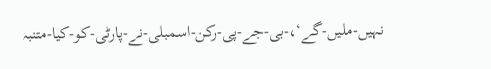نہیں-ملیں-گے‘،-بی-جے-پی-رکن-اسمبلی-نے-پارٹی-کو-کیا-متنبہ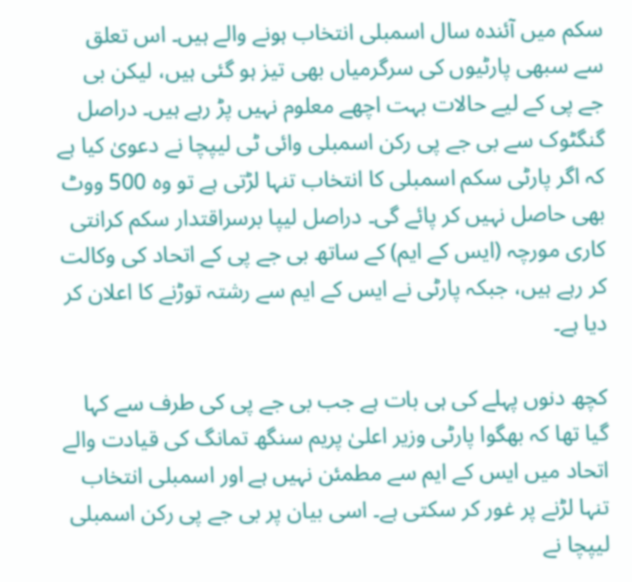سکم میں آئندہ سال اسمبلی انتخاب ہونے والے ہیں۔ اس تعلق سے سبھی پارٹیوں کی سرگرمیاں بھی تیز ہو گئی ہیں، لیکن بی جے پی کے لیے حالات بہت اچھے معلوم نہیں پڑ رہے ہیں۔ دراصل گنگٹوک سے بی جے پی رکن اسمبلی وائی ٹی لیپچا نے دعویٰ کیا ہے کہ اگر پارٹی سکم اسمبلی کا انتخاب تنہا لڑتی ہے تو وہ 500 ووٹ بھی حاصل نہیں کر پائے گی۔ دراصل لیپا برسراقتدار سکم کرانتی کاری مورچہ (ایس کے ایم) کے ساتھ بی جے پی کے اتحاد کی وکالت کر رہے ہیں، جبکہ پارٹی نے ایس کے ایم سے رشتہ توڑنے کا اعلان کر دیا ہے۔

کچھ دنوں پہلے کی ہی بات ہے جب بی جے پی کی طرف سے کہا گیا تھا کہ بھگوا پارٹی وزیر اعلیٰ پریم سنگھ تمانگ کی قیادت والے اتحاد میں ایس کے ایم سے مطمئن نہیں ہے اور اسمبلی انتخاب تنہا لڑنے پر غور کر سکتی ہے۔ اسی بیان پر بی جے پی رکن اسمبلی لیپچا نے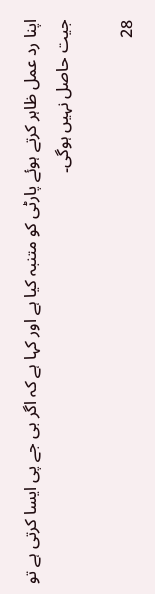اپنا رد عمل ظاہر کرتے ہوئے پارٹی کو متنبہ کیا ہے اور کہا ہے کہ اگر بی جے پی ایسا کرتی ہے تو جیت حاصل نہیں ہوگی۔

28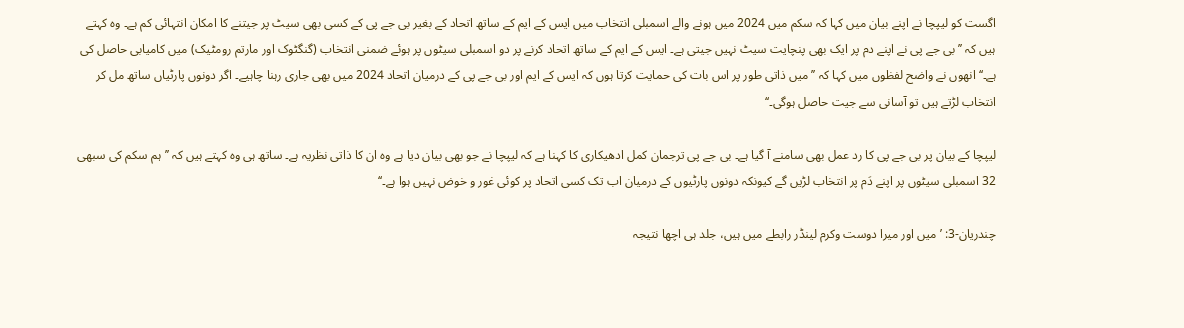اگست کو لیپچا نے اپنے بیان میں کہا کہ سکم میں 2024 میں ہونے والے اسمبلی انتخاب میں ایس کے ایم کے ساتھ اتحاد کے بغیر بی جے پی کے کسی بھی سیٹ پر جیتنے کا امکان انتہائی کم ہے۔ وہ کہتے ہیں کہ ’’بی جے پی نے اپنے دم پر ایک بھی پنچایت سیٹ نہیں جیتی ہے۔ ایس کے ایم کے ساتھ اتحاد کرنے پر دو اسمبلی سیٹوں پر ہوئے ضمنی انتخاب (گنگٹوک اور مارتم رومٹیک) میں کامیابی حاصل کی ہے۔‘‘ انھوں نے واضح لفظوں میں کہا کہ ’’میں ذاتی طور پر اس بات کی حمایت کرتا ہوں کہ ایس کے ایم اور بی جے پی کے درمیان اتحاد 2024 میں بھی جاری رہنا چاہیے۔ اگر دونوں پارٹیاں ساتھ مل کر انتخاب لڑتے ہیں تو آسانی سے جیت حاصل ہوگی۔‘‘

لیپچا کے بیان پر بی جے پی کا رد عمل بھی سامنے آ گیا ہے۔ بی جے پی ترجمان کمل ادھیکاری کا کہنا ہے کہ لیپچا نے جو بھی بیان دیا ہے وہ ان کا ذاتی نظریہ ہے۔ ساتھ ہی وہ کہتے ہیں کہ ’’ہم سکم کی سبھی 32 اسمبلی سیٹوں پر اپنے دَم پر انتخاب لڑیں گے کیونکہ دونوں پارٹیوں کے درمیان اب تک کسی اتحاد پر کوئی غور و خوض نہیں ہوا ہے۔‘‘

چندریان-3: ’میں اور میرا دوست وکرم لینڈر رابطے میں ہیں، جلد ہی اچھا نتیجہ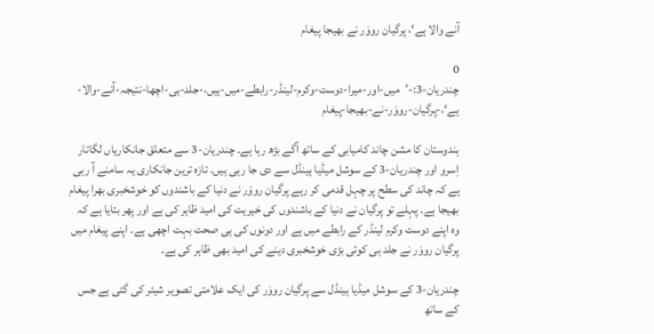آنے والا ہے‘، پرگیان رووَر نے بھیجا پیغام

0
چندریان-3:-’میں-اور-میرا-دوست-وکرم-لینڈر-رابطے-میں-ہیں،-جلد-ہی-اچھا-نتیجہ-آنے-والا-ہے‘،-پرگیان-رووَر-نے-بھیجا-پیغام

ہندوستان کا مشن چاند کامیابی کے ساتھ آگے بڑھ رہا ہے۔ چندریان-3 سے متعلق جانکاریاں لگاتار اِسرو اور چندریان-3 کے سوشل میڈیا ہینڈل سے دی جا رہی ہیں۔ تازہ ترین جانکاری یہ سامنے آ رہی ہے کہ چاند کی سطح پر چہل قدمی کر رہے پرگیان رووَر نے دنیا کے باشندوں کو خوشخبری بھرا پیغام بھیجا ہے۔ پہلے تو پرگیان نے دنیا کے باشندوں کی خیریت کی امید ظاہر کی ہے اور پھر بتایا ہے کہ وہ اپنے دوست وکرم لینڈر کے رابطے میں ہے اور دونوں کی ہی صحت بہت اچھی ہے۔ اپنے پیغام میں پرگیان رووَر نے جلد ہی کوئی بڑی خوشخبری دینے کی امید بھی ظاہر کی ہے۔

چندریان-3 کے سوشل میڈیا ہینڈل سے پرگیان رووَر کی ایک علامتی تصویر شیئر کی گئی ہے جس کے ساتھ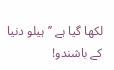لکھا گیا ہے ’’ہیلو دنیا کے باشندو!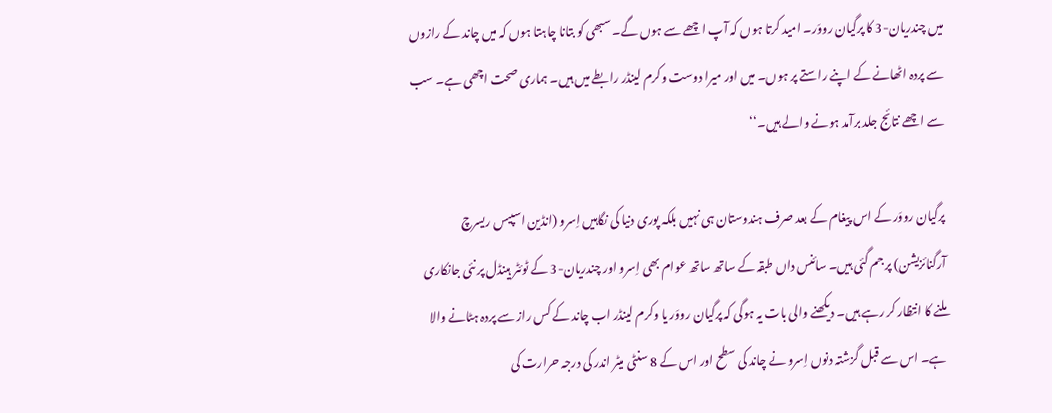میں چندریان-3 کا پرگیان رووَر۔ امید کرتا ہوں کہ آپ اچھے سے ہوں گے۔ سبھی کو بتانا چاہتا ہوں کہ میں چاند کے رازوں سے پردہ اٹھانے کے اپنے راستے پر ہوں۔ میں اور میرا دوست وکرم لینڈر رابطے میں ہیں۔ ہماری صحت اچھی ہے۔ سب سے اچھے نتائج جلد برآمد ہونے والے ہیں۔‘‘

پرگیان رووَر کے اس پیغام کے بعد صرف ہندوستان ہی نہیں بلکہ پوری دنیا کی نگاہیں اِسرو (انڈین اسپیس ریسرچ آرگنائزیشن) پر جم گئی ہیں۔ سائنس داں طبقہ کے ساتھ ساتھ عوام بھی اِسرو اور چندریان-3 کے ٹوئٹر ہینڈل پر نئی جانکاری ملنے کا انتظار کر رہے ہیں۔ دیکھنے والی بات یہ ہوگی کہ پرگیان رووَر یا وکرم لینڈر اب چاند کے کس راز سے پردہ ہٹانے والا ہے۔ اس سے قبل گزشتہ دنوں اِسرو نے چاند کی سطح اور اس کے 8 سنٹی میٹر اندر کی درجہ حرارت کی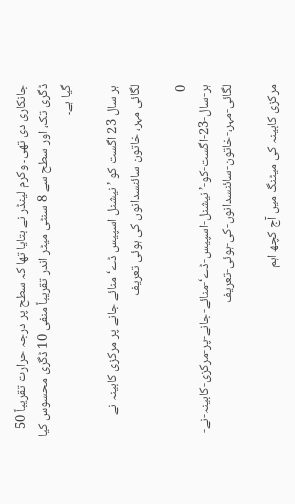جانکاری دی تھی۔ وکرم لینڈر نے بتایا تھا کہ سطح پر درجہ حرارت تقریباً 50 ڈگری تک، اور سطح سے 8 سنٹی میٹر اندر تقریباً منفی 10 ڈگری محسوس کیا گیا ہے۔

ہر سال 23 اگست کو ’نیشنل اسپیس ڈے‘ منائے جانے پر مرکزی کابینہ نے لگائی مہر، خاتون سائنسدانوں کی ہوئی تعریف

0
ہر-سال-23-اگست-کو-’نیشنل-اسپیس-ڈے‘-منائے-جانے-پر-مرکزی-کابینہ-نے-لگائی-مہر،-خاتون-سائنسدانوں-کی-ہوئی-تعریف

مرکزی کابینہ کی میٹنگ میں آج کچھ اہم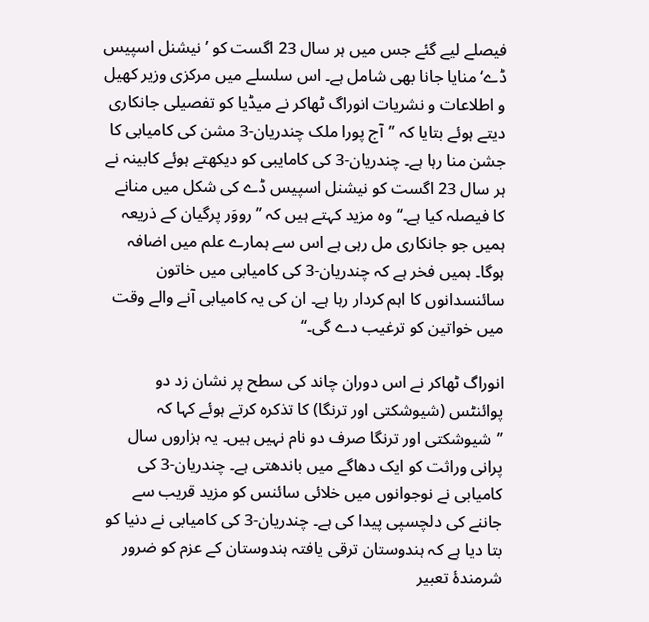فیصلے لیے گئے جس میں ہر سال 23 اگست کو ’نیشنل اسپیس ڈے‘ منایا جانا بھی شامل ہے۔ اس سلسلے میں مرکزی وزیر کھیل و اطلاعات و نشریات انوراگ ٹھاکر نے میڈیا کو تفصیلی جانکاری دیتے ہوئے بتایا کہ ’’آج پورا ملک چندریان-3 مشن کی کامیابی کا جشن منا رہا ہے۔ چندریان-3 کی کامایبی کو دیکھتے ہوئے کابینہ نے ہر سال 23 اگست کو نیشنل اسپیس ڈے کی شکل میں منانے کا فیصلہ کیا ہے۔‘‘ وہ مزید کہتے ہیں کہ ’’رووَر پرگیان کے ذریعہ ہمیں جو جانکاری مل رہی ہے اس سے ہمارے علم میں اضافہ ہوگا۔ ہمیں فخر ہے کہ چندریان-3 کی کامیابی میں خاتون سائنسدانوں کا اہم کردار رہا ہے۔ ان کی یہ کامیابی آنے والے وقت میں خواتین کو ترغیب دے گی۔‘‘

انوراگ ٹھاکر نے اس دوران چاند کی سطح پر نشان زد دو پوائنٹس (شیوشکتی اور ترنگا) کا تذکرہ کرتے ہوئے کہا کہ ’’شیوشکتی اور ترنگا صرف دو نام نہیں ہیں۔ یہ ہزاروں سال پرانی وراثت کو ایک دھاگے میں باندھتی ہے۔ چندریان-3 کی کامیابی نے نوجوانوں میں خلائی سائنس کو مزید قریب سے جاننے کی دلچسپی پیدا کی ہے۔ چندریان-3 کی کامیابی نے دنیا کو بتا دیا ہے کہ ہندوستان ترقی یافتہ ہندوستان کے عزم کو ضرور شرمندۂ تعبیر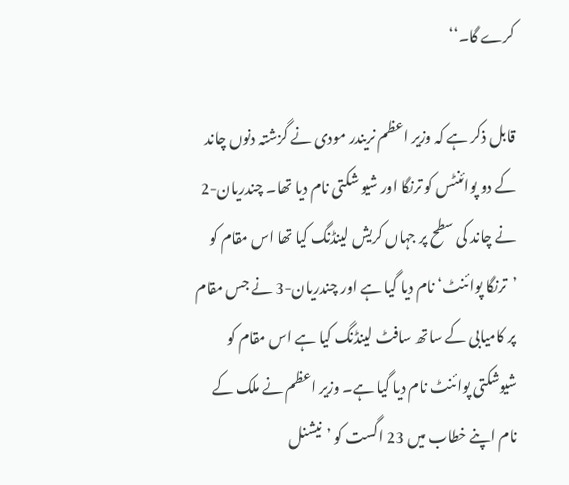کرے گا۔‘‘

قابل ذکر ہے کہ وزیر اعظم نریندر مودی نے گزشتہ دنوں چاند کے دو پوائنٹس کو ترنگا اور شیو شکتی نام دیا تھا۔ چندریان-2 نے چاند کی سطح پر جہاں کریش لینڈنگ کیا تھا اس مقام کو ’ترنگا پوائنٹ‘ نام دیا گیا ہے اور چندریان-3 نے جس مقام پر کامیابی کے ساتھ سافٹ لینڈنگ کیا ہے اس مقام کو شیوشکتی پوائنٹ نام دیا گیا ہے۔ وزیر اعظم نے ملک کے نام اپنے خطاب میں 23 اگست کو ’نیشنل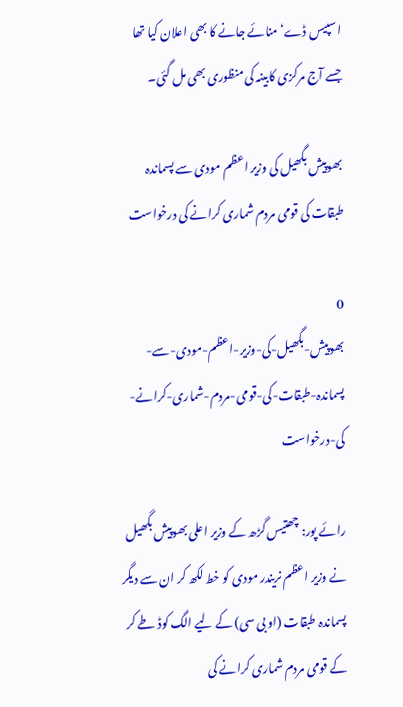اسپیس ڈے‘ منائے جانے کا بھی اعلان کیا تھا جسے آج مرکزی کابینہ کی منظوری بھی مل گئی۔

بھوپیش بگھیل کی وزیر اعظم مودی سے پسماندہ طبقات کی قومی مردم شماری کرانے کی درخواست

0
بھوپیش-بگھیل-کی-وزیر-اعظم-مودی-سے-پسماندہ-طبقات-کی-قومی-مردم-شماری-کرانے-کی-درخواست

رائے پور: چھتیس گڑھ کے وزیر اعلی بھوپیش بگھیل نے وزیر اعظم نریندر مودی کو خط لکھ کر ان سے دیگر پسماندہ طبقات (او بی سی) کے لیے الگ کوڈ طے کر کے قومی مردم شماری کرانے کی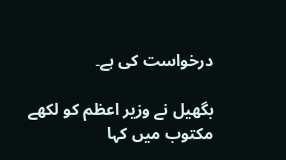درخواست کی ہے۔

بگھیل نے وزیر اعظم کو لکھے مکتوب میں کہا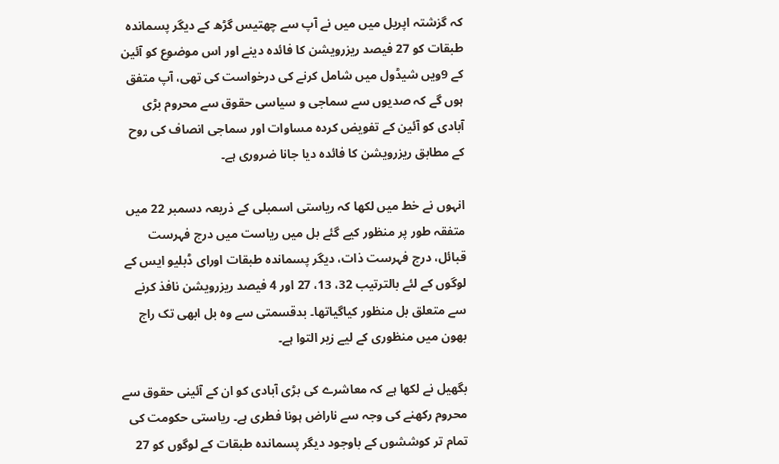کہ گزشتہ اپریل میں میں نے آپ سے چھتیس گڑھ کے دیگر پسماندہ طبقات کو 27 فیصد ریزرویشن کا فائدہ دینے اور اس موضوع کو آئین کے 9ویں شیڈول میں شامل کرنے کی درخواست کی تھی، آپ متفق ہوں گے کہ صدیوں سے سماجی و سیاسی حقوق سے محروم بڑی آبادی کو آئین کے تفویض کردہ مساوات اور سماجی انصاف کی روح کے مطابق ریزرویشن کا فائدہ دیا جانا ضروری ہے۔

انہوں نے خط میں لکھا کہ ریاستی اسمبلی کے ذریعہ دسمبر 22 میں متفقہ طور پر منظور کیے گئے بل میں ریاست میں درج فہرست قبائل، درج فہرست ذات، دیگر پسماندہ طبقات اورای ڈبلیو ایس کے لوگوں کے لئے بالترتیب 32، 13، 27 اور 4 فیصد ریزرویشن نافذ کرنے سے متعلق بل منظور کیاگیاتھا۔ بدقسمتی سے وہ بل ابھی تک راج بھون میں منظوری کے لیے زیر التوا ہے۔

بگھیل نے لکھا ہے کہ معاشرے کی بڑی آبادی کو ان کے آئینی حقوق سے محروم رکھنے کی وجہ سے ناراض ہونا فطری ہے۔ ریاستی حکومت کی تمام تر کوششوں کے باوجود دیگر پسماندہ طبقات کے لوگوں کو 27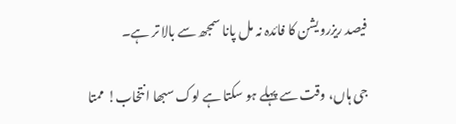فیصد ریزرویشن کا فائدہ نہ مل پانا سمجھ سے بالا تر ہے۔

جی ہاں، وقت سے پہلے ہو سکتا ہے لوک سبھا انتخاب! ممتا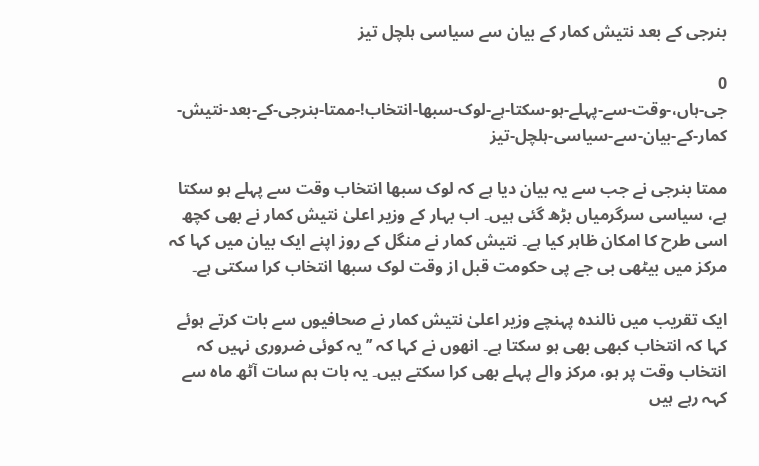بنرجی کے بعد نتیش کمار کے بیان سے سیاسی ہلچل تیز

0
جی-ہاں،-وقت-سے-پہلے-ہو-سکتا-ہے-لوک-سبھا-انتخاب!-ممتا-بنرجی-کے-بعد-نتیش-کمار-کے-بیان-سے-سیاسی-ہلچل-تیز

ممتا بنرجی نے جب سے یہ بیان دیا ہے کہ لوک سبھا انتخاب وقت سے پہلے ہو سکتا ہے، سیاسی سرگرمیاں بڑھ گئی ہیں۔ اب بہار کے وزیر اعلیٰ نتیش کمار نے بھی کچھ اسی طرح کا امکان ظاہر کیا ہے۔ نتیش کمار نے منگل کے روز اپنے ایک بیان میں کہا کہ مرکز میں بیٹھی بی جے پی حکومت قبل از وقت لوک سبھا انتخاب کرا سکتی ہے۔

ایک تقریب میں نالندہ پہنچے وزیر اعلیٰ نتیش کمار نے صحافیوں سے بات کرتے ہوئے کہا کہ انتخاب کبھی بھی ہو سکتا ہے۔ انھوں نے کہا کہ ’’یہ کوئی ضروری نہیں کہ انتخاب وقت پر ہو، مرکز والے پہلے بھی کرا سکتے ہیں۔ یہ بات ہم سات آٹھ ماہ سے کہہ رہے ہیں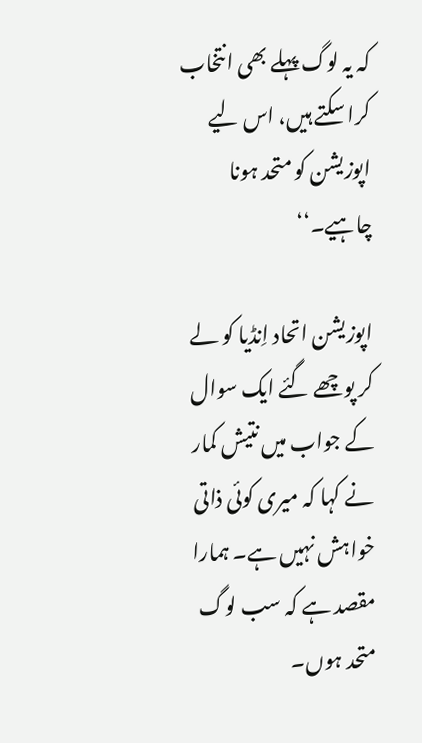کہ یہ لوگ پہلے بھی انتخاب کرا سکتے ہیں، اس لیے اپوزیشن کو متحد ہونا چاہیے۔‘‘

اپوزیشن اتحاد اِنڈیا کو لے کر پوچھے گئے ایک سوال کے جواب میں نتیش کمار نے کہا کہ میری کوئی ذاتی خواہش نہیں ہے۔ ہمارا مقصد ہے کہ سب لوگ متحد ہوں۔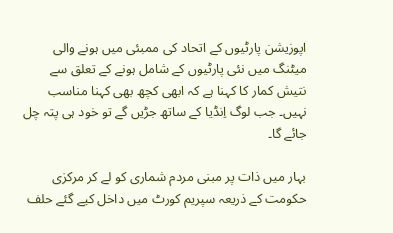اپوزیشن پارٹیوں کے اتحاد کی ممبئی میں ہونے والی میٹنگ میں نئی پارٹیوں کے شامل ہونے کے تعلق سے نتیش کمار کا کہنا ہے کہ ابھی کچھ بھی کہنا مناسب نہیں۔ جب لوگ اِنڈیا کے ساتھ جڑیں گے تو خود ہی پتہ چل جائے گا۔

بہار میں ذات پر مبنی مردم شماری کو لے کر مرکزی حکومت کے ذریعہ سپریم کورٹ میں داخل کیے گئے حلف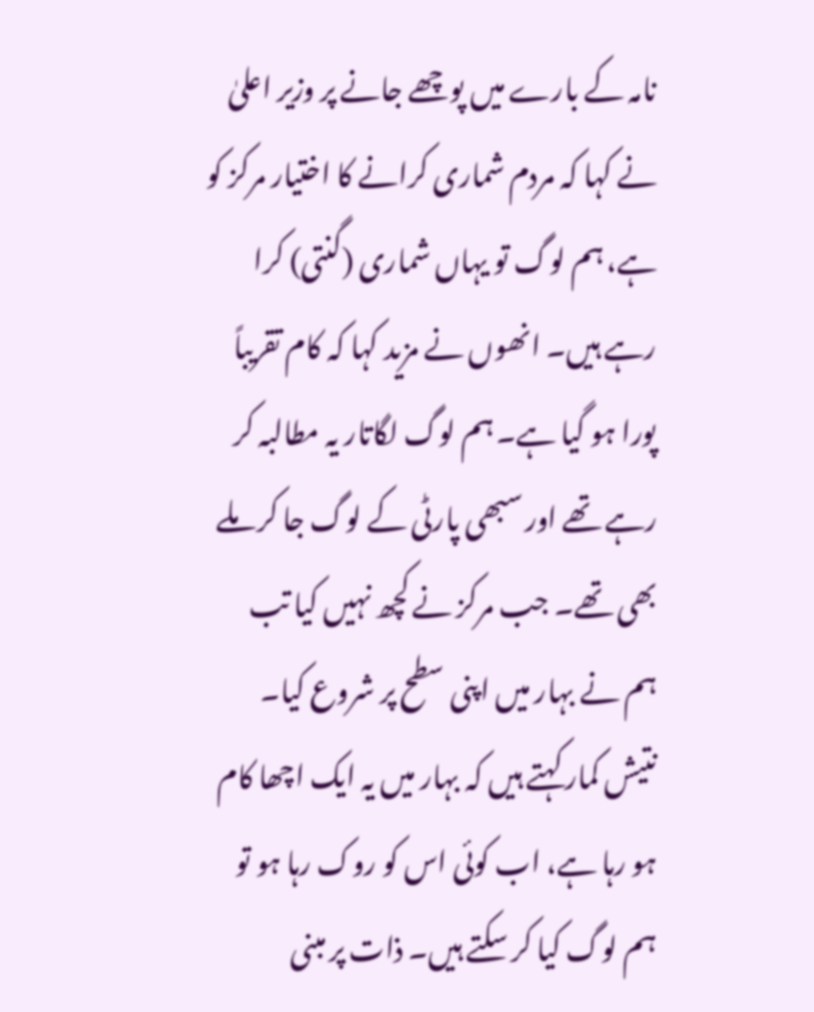نامہ کے بارے میں پوچھے جانے پر وزیر اعلیٰ نے کہا کہ مردم شماری کرانے کا اختیار مرکز کو ہے، ہم لوگ تو یہاں شماری (گنتی) کرا رہے ہیں۔ انھوں نے مزید کہا کہ کام تقریباً پورا ہو گیا ہے۔ ہم لوگ لگاتار یہ مطالبہ کر رہے تھے اور سبھی پارٹی کے لوگ جا کر ملے بھی تھے۔ جب مرکز نے کچھ نہیں کیا تب ہم نے بہار میں اپنی سطح پر شروع کیا۔ نتیش کمار کہتے ہیں کہ بہار میں یہ ایک اچھا کام ہو رہا ہے، اب کوئی اس کو روک رہا ہو تو ہم لوگ کیا کر سکتے ہیں۔ ذات پر مبنی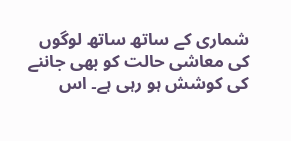شماری کے ساتھ ساتھ لوگوں کی معاشی حالت کو بھی جاننے کی کوشش ہو رہی ہے۔ اس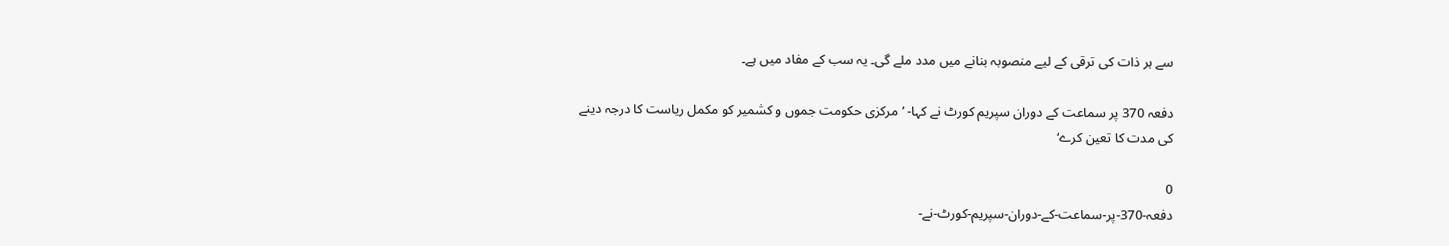سے ہر ذات کی ترقی کے لیے منصوبہ بنانے میں مدد ملے گی۔ یہ سب کے مفاد میں ہے۔

دفعہ 370 پر سماعت کے دوران سپریم کورٹ نے کہا- ’مرکزی حکومت جموں و کشمیر کو مکمل ریاست کا درجہ دینے کی مدت کا تعین کرے‘

0
دفعہ-370-پر-سماعت-کے-دوران-سپریم-کورٹ-نے-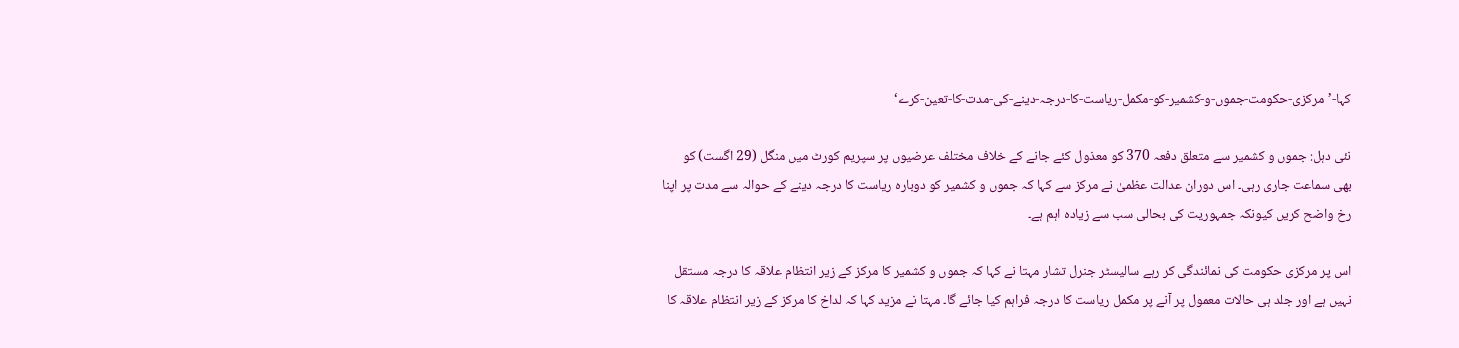کہا-’مرکزی-حکومت-جموں-و-کشمیر-کو-مکمل-ریاست-کا-درجہ-دینے-کی-مدت-کا-تعین-کرے‘

نئی دہل: جموں و کشمیر سے متعلق دفعہ 370 کو معذول کئے جانے کے خلاف مختلف عرضیوں پر سپریم کورٹ میں منگل (29 اگست) کو بھی سماعت جاری رہی۔ اس دوران عدالت عظمیٰ نے مرکز سے کہا کہ جموں و کشمیر کو دوبارہ ریاست کا درجہ دینے کے حوالہ سے مدت پر اپنا رخ واضح کریں کیونکہ جمہوریت کی بحالی سب سے زیادہ اہم ہے۔

اس پر مرکزی حکومت کی نمائندگی کر رہے سالیسٹر جنرل تشار مہتا نے کہا کہ جموں و کشمیر کا مرکز کے زیر انتظام علاقہ کا درجہ مستقل نہیں ہے اور جلد ہی حالات معمول پر آنے پر مکمل ریاست کا درجہ فراہم کیا جائے گا۔ مہتا نے مزید کہا کہ لداخ کا مرکز کے زیر انتظام علاقہ کا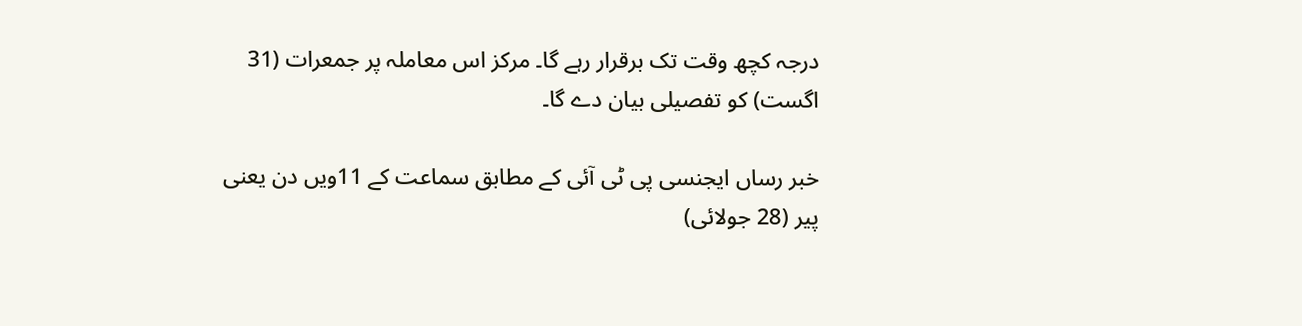درجہ کچھ وقت تک برقرار رہے گا۔ مرکز اس معاملہ پر جمعرات (31 اگست) کو تفصیلی بیان دے گا۔

خبر رساں ایجنسی پی ٹی آئی کے مطابق سماعت کے 11ویں دن یعنی پیر (28 جولائی)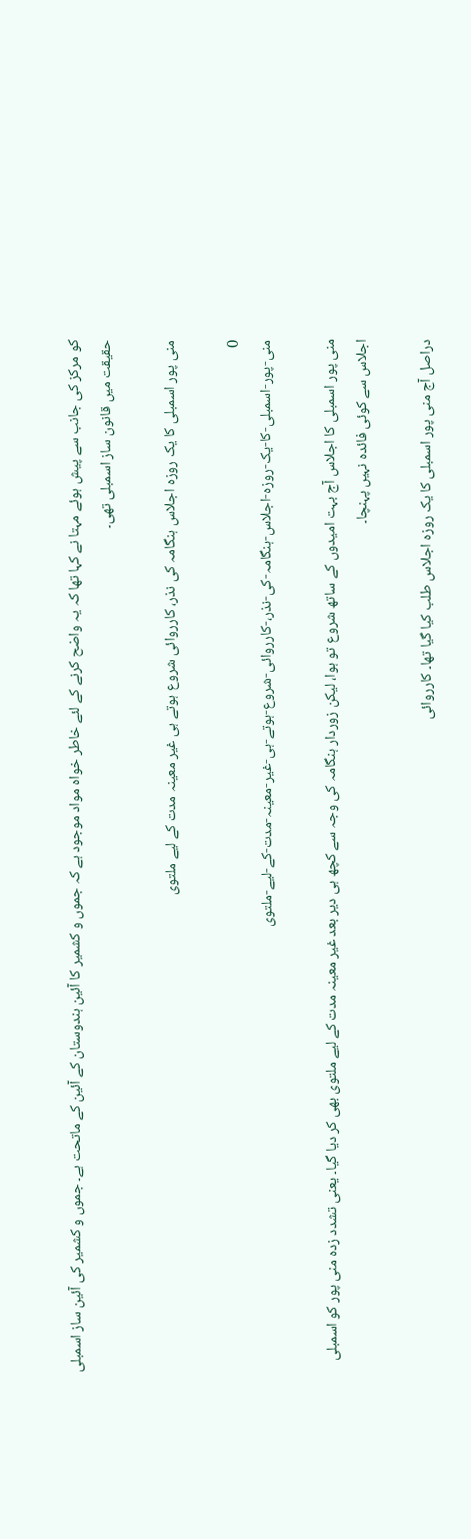کو مرکز کی جانب سے پیش ہوئے مہتا نے کہا تھا کہ یہ واضح کرنے کے لئے خاطر خواہ مواد موجود ہے کہ جموں و کشمیر کا آئین ہندوستان کے آئین کے ماتحت ہے۔ جموں و کشمیر کی آئین ساز اسمبلی حقیقت میں قانون ساز اسمبلی تھی۔

منی پور اسمبلی کا یک روزہ اجلاس ہنگامہ کی نذر، کارروائی شروع ہوتے ہی غیر معینہ مدت کے لیے ملتوی

0
منی-پور-اسمبلی-کا-یک-روزہ-اجلاس-ہنگامہ-کی-نذر،-کارروائی-شروع-ہوتے-ہی-غیر-معینہ-مدت-کے-لیے-ملتوی

منی پور اسمبلی کا اجلاس آج بہت امیدوں کے ساتھ شروع تو ہوا، لیکن زوردار ہنگامہ کی وجہ سے کچھ ہی دیر بعد غیر معینہ مدت کے لیے ملتوی بھی کر دیا گیا۔ یعنی تشدد زدہ منی پور کو اسمبلی اجلاس سے کوئی فائدہ نہیں پہنچا۔

دراصل آج منی پور اسمبلی کا یک روزہ اجلاس طلب کیا گیا تھا۔ کارروائی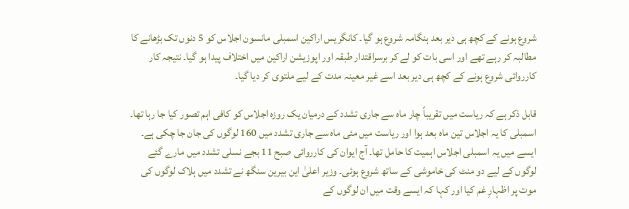شروع ہونے کے کچھ ہی دیر بعد ہنگامہ شروع ہو گیا۔ کانگریس اراکین اسمبلی مانسون اجلاس کو 5 دنوں تک بڑھانے کا مطالبہ کر رہے تھے اور اسی بات کو لے کر برسراقتدار طبقہ اور اپوزیشن اراکین میں اختلاف پیدا ہو گیا۔ نتیجہ کار کارروائی شروع ہونے کے کچھ ہی دیر بعد اسے غیر معینہ مدت کے لیے ملتوی کر دیا گیا۔

قابل ذکر ہے کہ ریاست میں تقریباً چار ماہ سے جاری تشدد کے درمیان یک روزہ اجلاس کو کافی اہم تصور کیا جا رہا تھا۔ اسمبلی کا یہ اجلاس تین ماہ بعد ہوا اور ریاست میں مئی ماہ سے جاری تشدد میں 160 لوگوں کی جان جا چکی ہے۔ ایسے میں یہ اسمبلی اجلاس اہمیت کا حامل تھا۔ آج ایوان کی کارروائی صبح 11 بجے نسلی تشدد میں مارے گئے لوگوں کے لیے دو منٹ کی خاموشی کے ساتھ شروع ہوئی۔ وزیر اعلیٰ این بیرین سنگھ نے تشدد میں ہلاک لوگوں کی موت پر اظہارِ غم کیا اور کہا کہ ایسے وقت میں ان لوگوں کے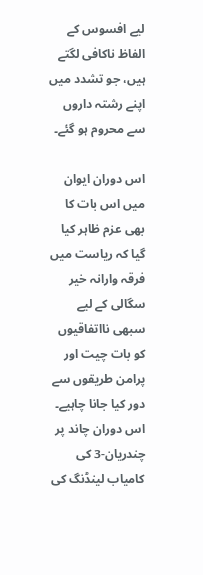لیے افسوس کے الفاظ ناکافی لگتے ہیں، جو تشدد میں اپنے رشتہ داروں سے محروم ہو گئے۔

اس دوران ایوان میں اس بات کا بھی عزم ظاہر کیا گیا کہ ریاست میں فرقہ وارانہ خیر سگالی کے لیے سبھی نااتفاقیوں کو بات چیت اور پرامن طریقوں سے دور کیا جانا چاہیے۔ اس دوران چاند پر چندریان-3 کی کامیاب لینڈنگ کی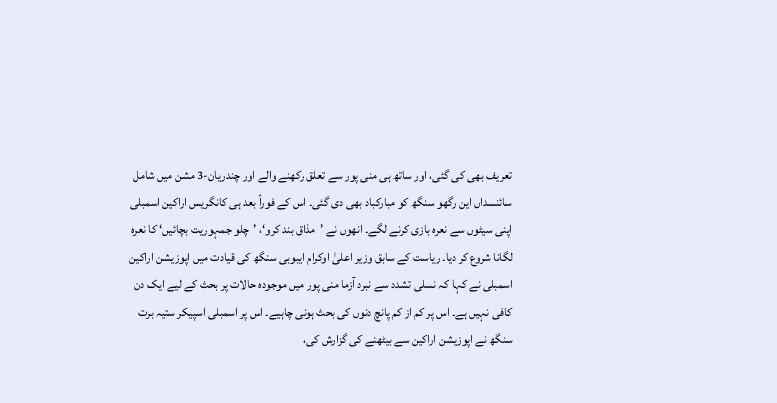تعریف بھی کی گئی، اور ساتھ ہی منی پور سے تعلق رکھنے والے اور چندریان-3 مشن میں شامل سائنسداں این رگھو سنگھ کو مبارکباد بھی دی گئی۔ اس کے فوراً بعد ہی کانگریس اراکین اسمبلی اپنی سیٹوں سے نعرہ بازی کرنے لگے۔ انھوں نے ’مذاق بند کرو‘، ’چلو جمہوریت بچائیں‘ کا نعرہ لگانا شروع کر دیا۔ ریاست کے سابق وزیر اعلیٰ اوکرام ایبوبی سنگھ کی قیادت میں اپوزیشن اراکین اسمبلی نے کہا کہ نسلی تشدد سے نبرد آزما منی پور میں موجودہ حالات پر بحث کے لیے ایک دن کافی نہیں ہے۔ اس پر کم از کم پانچ دنوں کی بحث ہونی چاہیے۔ اس پر اسمبلی اسپیکر ستیہ برت سنگھ نے اپوزیشن اراکین سے بیٹھنے کی گزارش کی،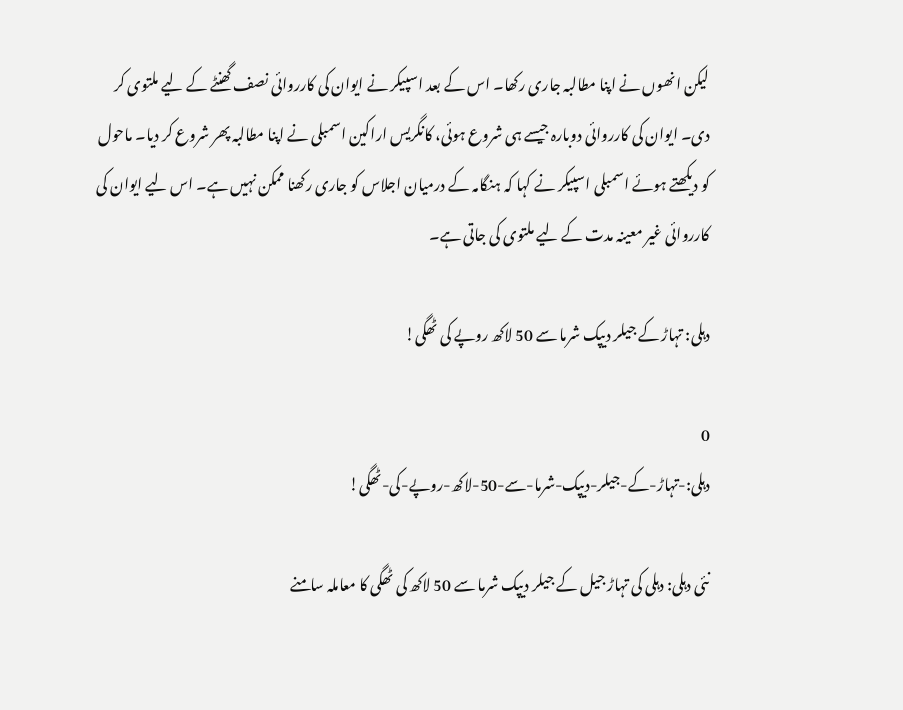لیکن انھوں نے اپنا مطالبہ جاری رکھا۔ اس کے بعد اسپیکر نے ایوان کی کارروائی نصف گھنٹے کے لیے ملتوی کر دی۔ ایوان کی کارروائی دوبارہ جیسے ہی شروع ہوئی، کانگریس اراکین اسمبلی نے اپنا مطالبہ پھر شروع کر دیا۔ ماحول کو دیکھتے ہوئے اسمبلی اسپیکر نے کہا کہ ہنگامہ کے درمیان اجلاس کو جاری رکھنا ممکن نہیں ہے۔ اس لیے ایوان کی کارروائی غیر معینہ مدت کے لیے ملتوی کی جاتی ہے۔

دہلی: تہاڑ کے جیلر دیپک شرما سے 50 لاکھ روپے کی ٹھگی!

0
دہلی:-تہاڑ-کے-جیلر-دیپک-شرما-سے-50-لاکھ-روپے-کی-ٹھگی!

نئی دہلی: دہلی کی تہاڑ جیل کے جیلر دیپک شرما سے 50 لاکھ کی ٹھگی کا معاملہ سامنے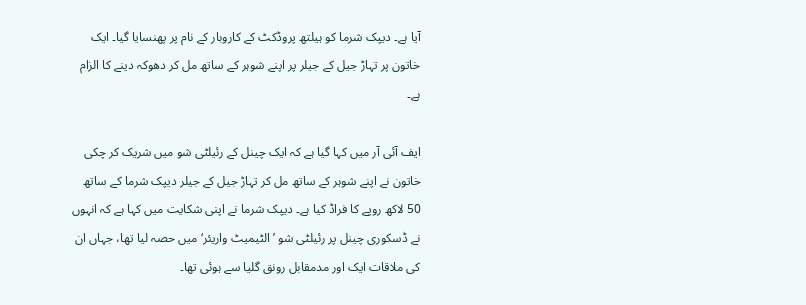آیا ہے۔ دیپک شرما کو ہیلتھ پروڈکٹ کے کاروبار کے نام پر پھنسایا گیا۔ ایک خاتون پر تہاڑ جیل کے جیلر پر اپنے شوہر کے ساتھ مل کر دھوکہ دینے کا الزام ہے۔

ایف آئی آر میں کہا گیا ہے کہ ایک چینل کے رئیلٹی شو میں شریک کر چکی خاتون نے اپنے شوہر کے ساتھ مل کر تہاڑ جیل کے جیلر دیپک شرما کے ساتھ 50 لاکھ روپے کا فراڈ کیا ہے۔ دیپک شرما نے اپنی شکایت میں کہا ہے کہ انہوں نے ڈسکوری چینل پر رئیلٹی شو ’الٹیمیٹ واریئر‘ میں حصہ لیا تھا، جہاں ان کی ملاقات ایک اور مدمقابل رونق گلیا سے ہوئی تھا۔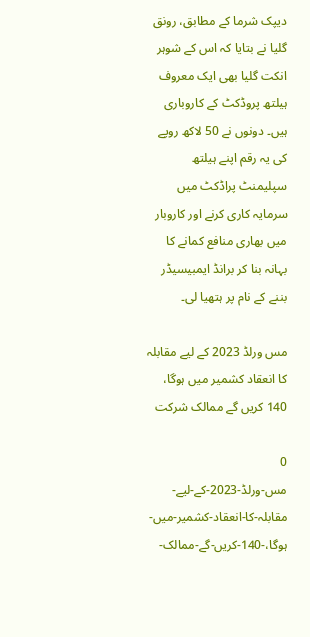دیپک شرما کے مطابق، رونق گلیا نے بتایا کہ اس کے شوہر انکت گلیا بھی ایک معروف ہیلتھ پروڈکٹ کے کاروباری ہیں۔ دونوں نے 50 لاکھ روپے کی یہ رقم اپنے ہیلتھ سپلیمنٹ پراڈکٹ میں سرمایہ کاری کرنے اور کاروبار میں بھاری منافع کمانے کا بہانہ بنا کر برانڈ ایمبیسیڈر بننے کے نام پر ہتھیا لی۔

مس ورلڈ 2023 کے لیے مقابلہ کا انعقاد کشمیر میں ہوگا، 140 کریں گے ممالک شرکت

0
مس-ورلڈ-2023-کے-لیے-مقابلہ-کا-انعقاد-کشمیر-میں-ہوگا،-140-کریں-گے-ممالک-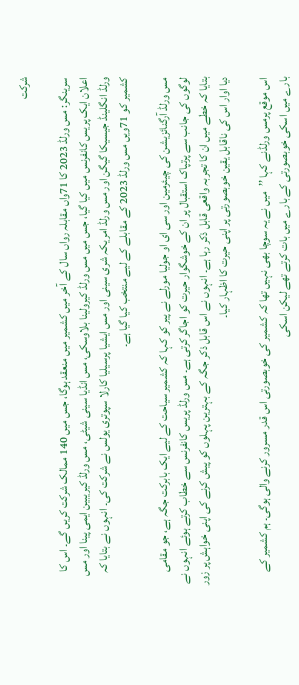شرکت

سرینگر: مس ورلڈ 2023 کا 71واں مقابلہ رواں سال کے آخر میں کشمیر میں منعقد ہوگا، جس میں 140 ممالک شرکت کریں گے۔ اس کا اعلان ایک پریس کانفرنس میں کیا گیا، جس میں مس ورلڈ کیرولینا بلاوسکی، مس انڈیا سینی شیٹی، مس ورلڈ کیریبین ایمی پینا اور مس ورلڈ انگلینڈ جیسیکا گیگن اور مس ورلڈ امریکہ شری سینی اور مس ایشیا پرسیلیا کارلا سپوتری یولس نے شرکت کی۔ انہوں نے بتایا کہ کشمیر کو 71ویں مس ورلڈ 2023 کے مقابلے کے لیے منتخب کیا گیا ہے۔

مس ورلڈ آرگنائزیشن کی چیئرمین اور سی ای او جولیا مورلے نے پیر کو کہا کہ کشمیر سیاحت کے لیے ایک بابرکت جگہ ہے، جو مقامی لوگوں کی جانب سے پرتپاک استقبال پر ان کے خوشگوار حیرت کو اجاگر کرتی ہے۔ مس ورلڈ پریس کانفرنس سے خطاب کرتے ہوئے انہوں نے بتایا کہ خطے میں ان کا تجربہ واقعی قابل ذکر رہا ہے۔ انہوں نے اس قابل ذکر جگہ کے بہترین پہلوں کو پیش کرنے کی اپنی خواہش پر زور دیا اوار اس کی ناقابل یقین خوبصورتی پر اپنی حیرت کا اظہار کیا۔

اس موقع پرمس ورلڈنے کہا ’’میں نے یہ سوچا بھی نہیں تھا کہ کشمیر کی خوبصورتی اس قدر مسرور کرنے والی ہوگی۔ ہم کشمیر کے بارے میں اسکی خوبصورتی کے بارے میں بات کرتے تھے لیکن اسکی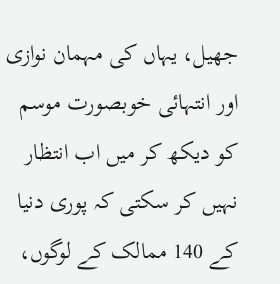جھیل، یہاں کی مہمان نوازی اور انتہائی خوبصورت موسم کو دیکھ کر میں اب انتظار نہیں کر سکتی کہ پوری دنیا کے 140 ممالک کے لوگوں،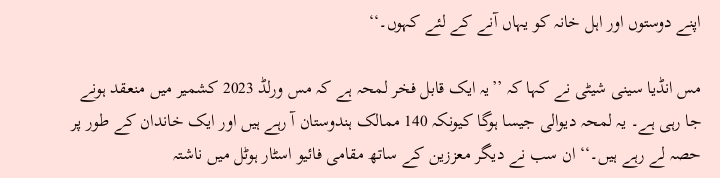اپنے دوستوں اور اہل خانہ کو یہاں آنے کے لئے کہوں۔‘‘

مس انڈیا سینی شیٹی نے کہا کہ ’’یہ ایک قابل فخر لمحہ ہے کہ مس ورلڈ 2023 کشمیر میں منعقد ہونے جا رہی ہے۔ یہ لمحہ دیوالی جیسا ہوگا کیونکہ 140 ممالک ہندوستان آ رہے ہیں اور ایک خاندان کے طور پر حصہ لے رہے ہیں۔‘‘ ان سب نے دیگر معززین کے ساتھ مقامی فائیو اسٹار ہوٹل میں ناشتہ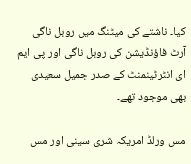کیا۔ ناشتے کی میٹنگ میں روبل ناگی آرٹ فاؤنڈیشن کی روبل ناگی اور پی ایم ای انٹرٹینمنٹ کے صدر جمیل سعیدی بھی موجود تھے۔

مس ورلڈ امریکہ شری سینی اور مس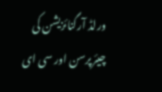ورلڈ آرگنائزیشن کی چیئرپرسن اور سی ای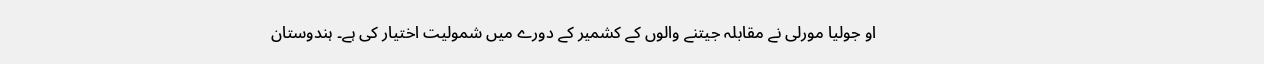او جولیا مورلی نے مقابلہ جیتنے والوں کے کشمیر کے دورے میں شمولیت اختیار کی ہے۔ ہندوستان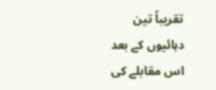تقریباً تین دہائیوں کے بعد اس مقابلے کی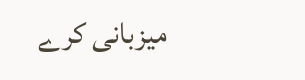میزبانی کرے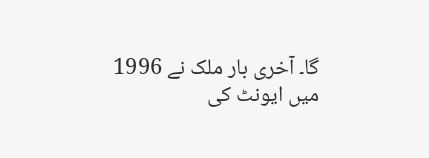گا۔ آخری بار ملک نے 1996 میں ایونٹ کی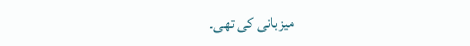میزبانی کی تھی۔